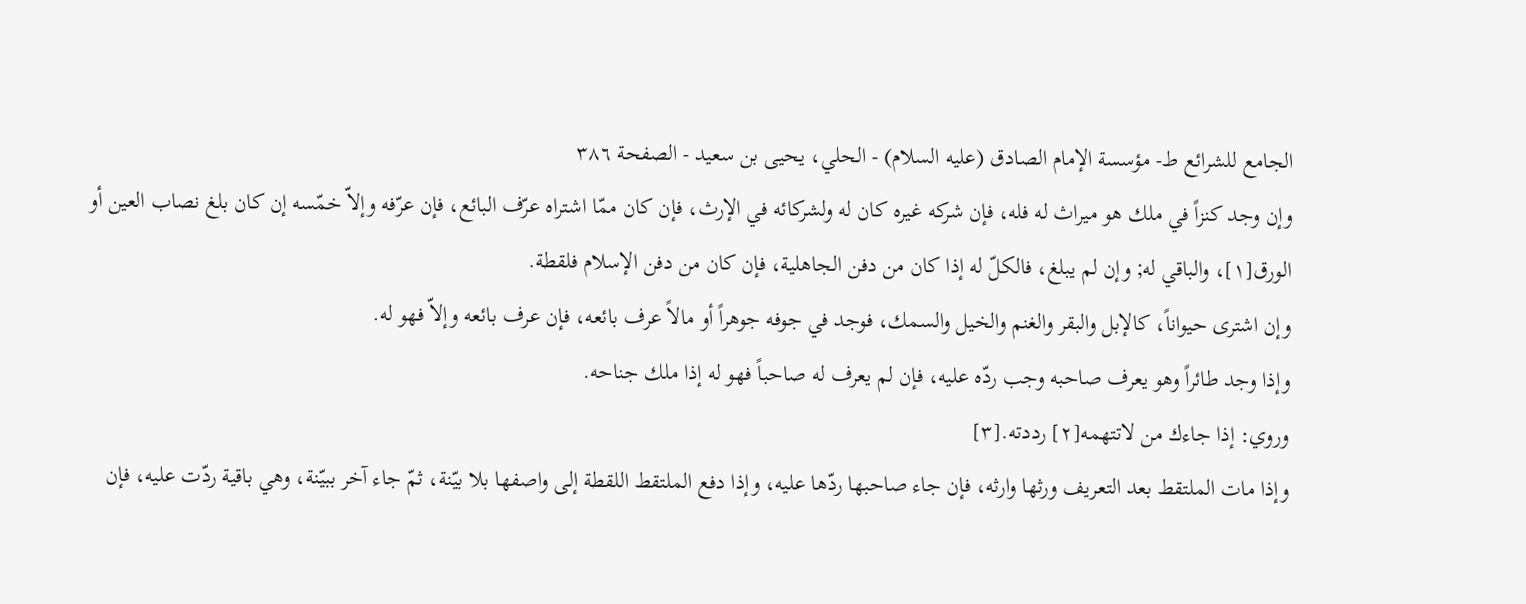الجامع للشرائع ط- مؤسسة الإمام الصادق (عليه السلام) - الحلي، يحيى بن سعيد - الصفحة ٣٨٦
وإن وجد كنزاً في ملك هو ميراث له فله، فإن شركه غيره كان له ولشركائه في الإرث، فإن كان ممّا اشتراه عرّف البائع، فإن عرّفه وإلاّ خمّسه إن كان بلغ نصاب العين أو الورق[١]، والباقي له; وإن لم يبلغ، فالكلّ له إذا كان من دفن الجاهلية، فإن كان من دفن الإسلام فلقطة.
وإن اشترى حيواناً، كالإبل والبقر والغنم والخيل والسمك، فوجد في جوفه جوهراً أو مالاً عرف بائعه، فإن عرف بائعه وإلاّ فهو له.
وإذا وجد طائراً وهو يعرف صاحبه وجب ردّه عليه، فإن لم يعرف له صاحباً فهو له إذا ملك جناحه.
وروي: إذا جاءك من لاتتهمه[٢] رددته.[٣]
وإذا مات الملتقط بعد التعريف ورثها وارثه، فإن جاء صاحبها ردّها عليه، وإذا دفع الملتقط اللقطة إلى واصفها بلا بيّنة، ثمّ جاء آخر ببيّنة، وهي باقية ردّت عليه، فإن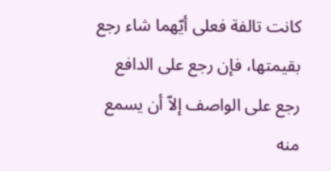كانت تالفة فعلى أيّهما شاء رجع بقيمتها، فإن رجع على الدافع رجع على الواصف إلاّ أن يسمع منه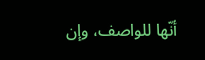أنّها للواصف، وإن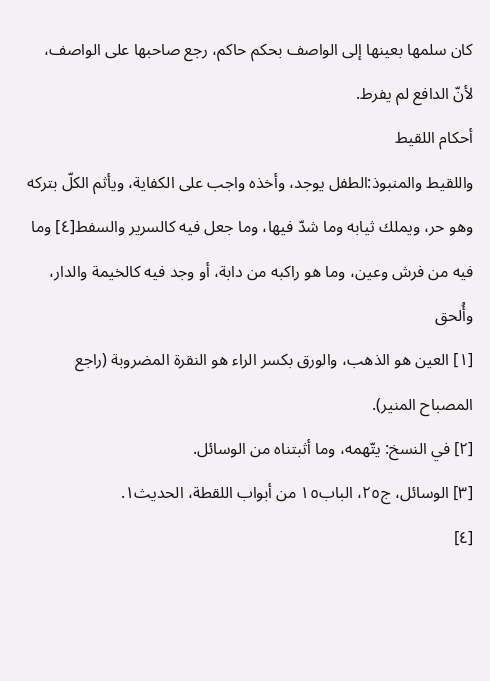كان سلمها بعينها إلى الواصف بحكم حاكم، رجع صاحبها على الواصف، لأنّ الدافع لم يفرط.
أحكام اللقيط
واللقيط والمنبوذ:الطفل يوجد، وأخذه واجب على الكفاية، ويأثم الكلّ بتركه وهو حر، ويملك ثيابه وما شدّ فيها، وما جعل فيه كالسرير والسفط[٤] وما فيه من فرش وعين، وما هو راكبه من دابة، أو وجد فيه كالخيمة والدار، وأُلحق
[١] العين هو الذهب، والورق بكسر الراء هو النقرة المضروبة (راجع المصباح المنير).
[٢] في النسخ: يتّهمه، وما أثبتناه من الوسائل.
[٣] الوسائل، ج٢٥، الباب١٥ من أبواب اللقطة، الحديث١.
[٤]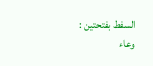السفط بفتحتين : وعاء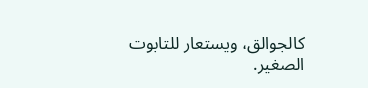كالجوالق، ويستعار للتابوت الصغير.